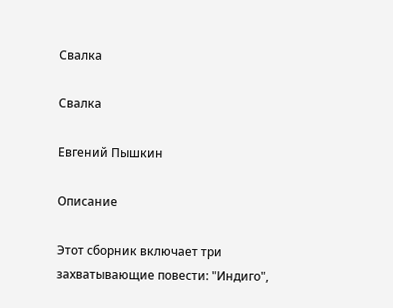Свалка

Свалка

Евгений Пышкин

Описание

Этот сборник включает три захватывающие повести: "Индиго",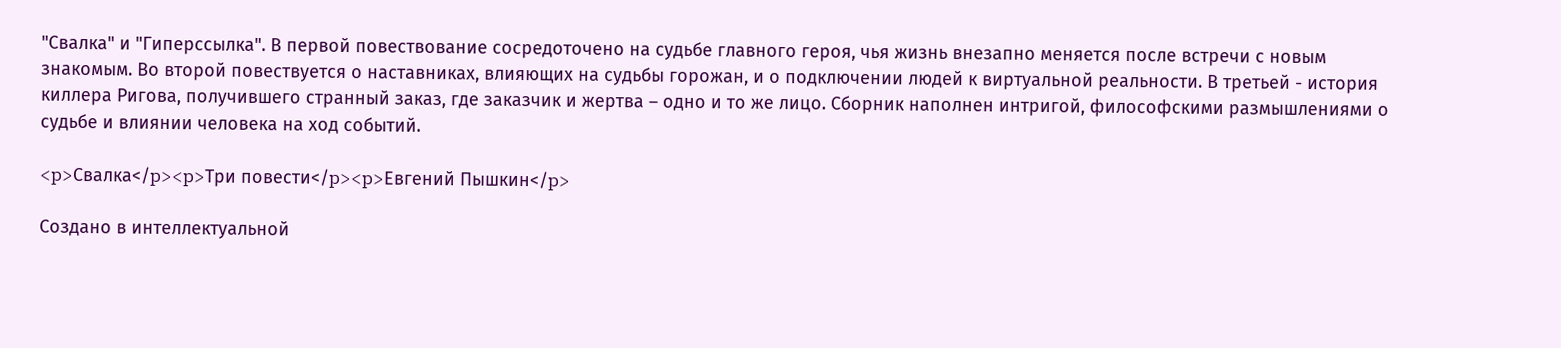"Свалка" и "Гиперссылка". В первой повествование сосредоточено на судьбе главного героя, чья жизнь внезапно меняется после встречи с новым знакомым. Во второй повествуется о наставниках, влияющих на судьбы горожан, и о подключении людей к виртуальной реальности. В третьей - история киллера Ригова, получившего странный заказ, где заказчик и жертва – одно и то же лицо. Сборник наполнен интригой, философскими размышлениями о судьбе и влиянии человека на ход событий.

<p>Свалка</p><p>Три повести</p><p>Евгений Пышкин</p>

Создано в интеллектуальной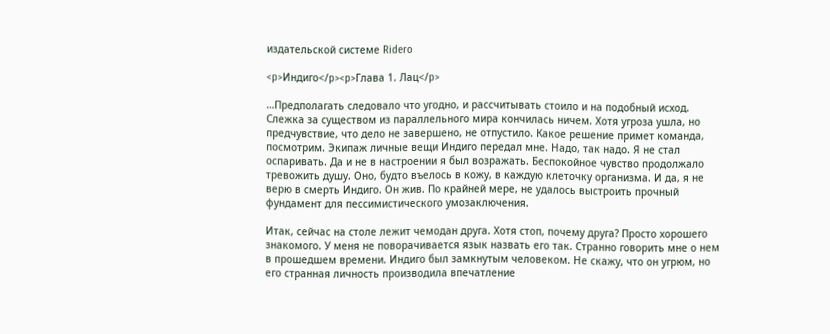издательской системе Ridero

<p>Индиго</p><p>Глава 1. Лац</p>

…Предполагать следовало что угодно, и рассчитывать стоило и на подобный исход. Слежка за существом из параллельного мира кончилась ничем. Хотя угроза ушла, но предчувствие, что дело не завершено, не отпустило. Какое решение примет команда, посмотрим. Экипаж личные вещи Индиго передал мне. Надо, так надо. Я не стал оспаривать. Да и не в настроении я был возражать. Беспокойное чувство продолжало тревожить душу. Оно, будто въелось в кожу, в каждую клеточку организма. И да, я не верю в смерть Индиго. Он жив. По крайней мере, не удалось выстроить прочный фундамент для пессимистического умозаключения.

Итак, сейчас на столе лежит чемодан друга. Хотя стоп, почему друга? Просто хорошего знакомого. У меня не поворачивается язык назвать его так. Странно говорить мне о нем в прошедшем времени. Индиго был замкнутым человеком. Не скажу, что он угрюм, но его странная личность производила впечатление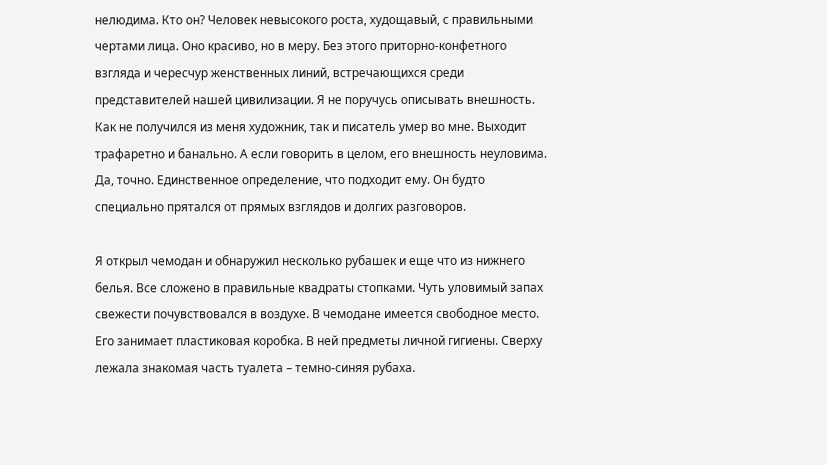нелюдима. Кто он? Человек невысокого роста, худощавый, с правильными чертами лица. Оно красиво, но в меру. Без этого приторно-конфетного взгляда и чересчур женственных линий, встречающихся среди представителей нашей цивилизации. Я не поручусь описывать внешность. Как не получился из меня художник, так и писатель умер во мне. Выходит трафаретно и банально. А если говорить в целом, его внешность неуловима. Да, точно. Единственное определение, что подходит ему. Он будто специально прятался от прямых взглядов и долгих разговоров.

Я открыл чемодан и обнаружил несколько рубашек и еще что из нижнего белья. Все сложено в правильные квадраты стопками. Чуть уловимый запах свежести почувствовался в воздухе. В чемодане имеется свободное место. Его занимает пластиковая коробка. В ней предметы личной гигиены. Сверху лежала знакомая часть туалета – темно-синяя рубаха.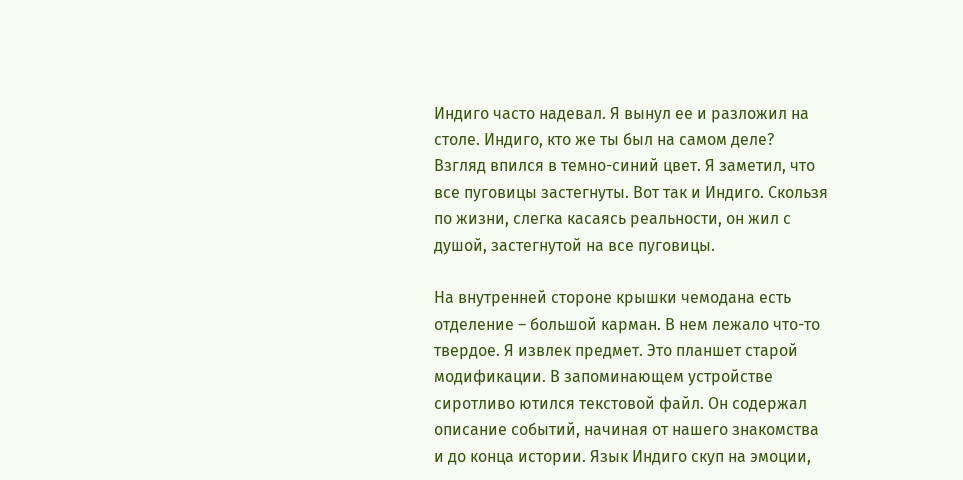Индиго часто надевал. Я вынул ее и разложил на столе. Индиго, кто же ты был на самом деле? Взгляд впился в темно-синий цвет. Я заметил, что все пуговицы застегнуты. Вот так и Индиго. Скользя по жизни, слегка касаясь реальности, он жил с душой, застегнутой на все пуговицы.

На внутренней стороне крышки чемодана есть отделение – большой карман. В нем лежало что-то твердое. Я извлек предмет. Это планшет старой модификации. В запоминающем устройстве сиротливо ютился текстовой файл. Он содержал описание событий, начиная от нашего знакомства и до конца истории. Язык Индиго скуп на эмоции,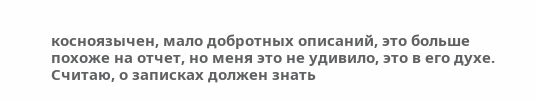косноязычен, мало добротных описаний, это больше похоже на отчет, но меня это не удивило, это в его духе. Считаю, о записках должен знать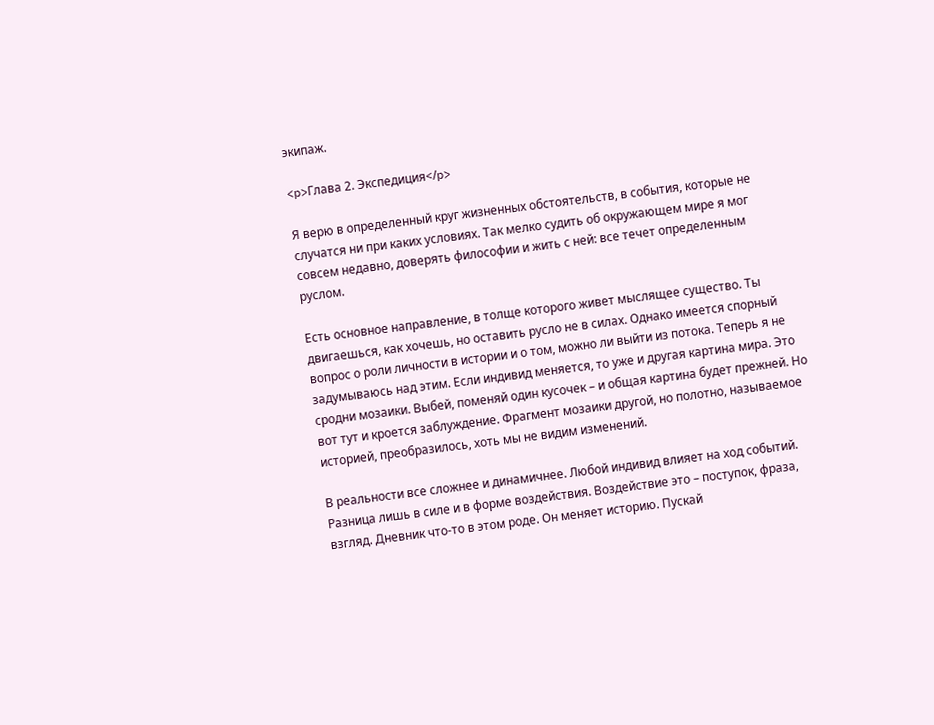экипаж.

<p>Глава 2. Экспедиция</p>

Я верю в определенный круг жизненных обстоятельств, в события, которые не случатся ни при каких условиях. Так мелко судить об окружающем мире я мог совсем недавно, доверять философии и жить с ней: все течет определенным руслом.

Есть основное направление, в толще которого живет мыслящее существо. Ты двигаешься, как хочешь, но оставить русло не в силах. Однако имеется спорный вопрос о роли личности в истории и о том, можно ли выйти из потока. Теперь я не задумываюсь над этим. Если индивид меняется, то уже и другая картина мира. Это сродни мозаики. Выбей, поменяй один кусочек – и общая картина будет прежней. Но вот тут и кроется заблуждение. Фрагмент мозаики другой, но полотно, называемое историей, преобразилось, хоть мы не видим изменений.

В реальности все сложнее и динамичнее. Любой индивид влияет на ход событий. Разница лишь в силе и в форме воздействия. Воздействие это – поступок, фраза, взгляд. Дневник что-то в этом роде. Он меняет историю. Пускай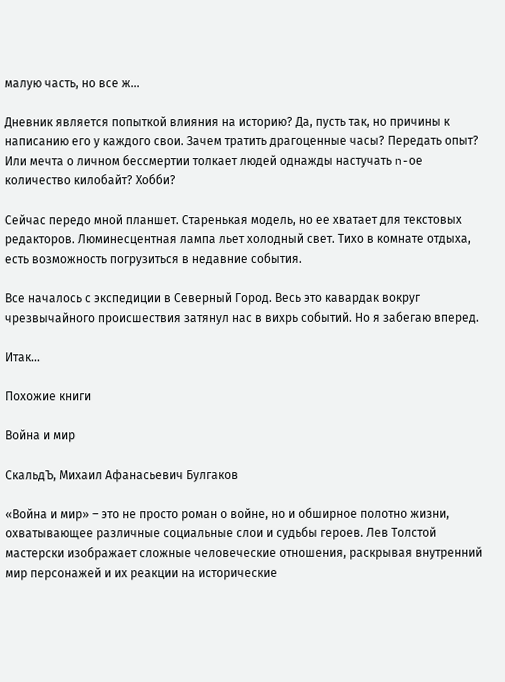малую часть, но все ж…

Дневник является попыткой влияния на историю? Да, пусть так, но причины к написанию его у каждого свои. Зачем тратить драгоценные часы? Передать опыт? Или мечта о личном бессмертии толкает людей однажды настучать n-ое количество килобайт? Хобби?

Сейчас передо мной планшет. Старенькая модель, но ее хватает для текстовых редакторов. Люминесцентная лампа льет холодный свет. Тихо в комнате отдыха, есть возможность погрузиться в недавние события.

Все началось с экспедиции в Северный Город. Весь это кавардак вокруг чрезвычайного происшествия затянул нас в вихрь событий. Но я забегаю вперед.

Итак…

Похожие книги

Война и мир

СкальдЪ, Михаил Афанасьевич Булгаков

«Война и мир» – это не просто роман о войне, но и обширное полотно жизни, охватывающее различные социальные слои и судьбы героев. Лев Толстой мастерски изображает сложные человеческие отношения, раскрывая внутренний мир персонажей и их реакции на исторические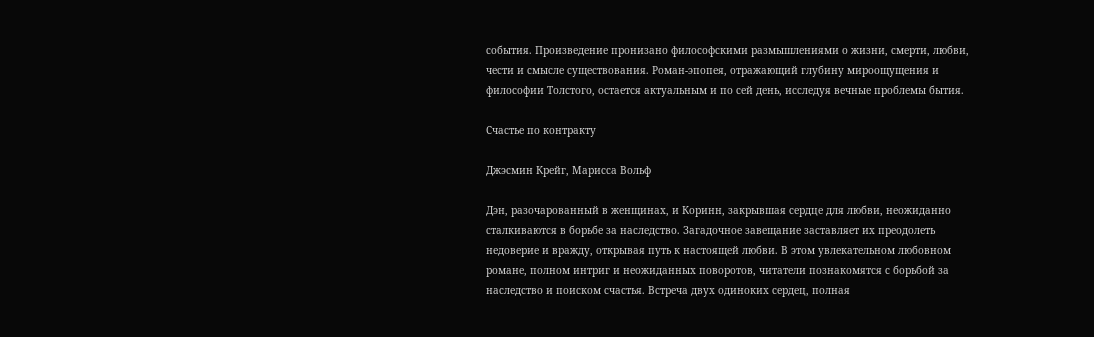события. Произведение пронизано философскими размышлениями о жизни, смерти, любви, чести и смысле существования. Роман-эпопея, отражающий глубину мироощущения и философии Толстого, остается актуальным и по сей день, исследуя вечные проблемы бытия.

Счастье по контракту

Джэсмин Крейг, Марисса Вольф

Дэн, разочарованный в женщинах, и Коринн, закрывшая сердце для любви, неожиданно сталкиваются в борьбе за наследство. Загадочное завещание заставляет их преодолеть недоверие и вражду, открывая путь к настоящей любви. В этом увлекательном любовном романе, полном интриг и неожиданных поворотов, читатели познакомятся с борьбой за наследство и поиском счастья. Встреча двух одиноких сердец, полная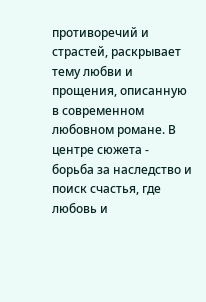противоречий и страстей, раскрывает тему любви и прощения, описанную в современном любовном романе. В центре сюжета - борьба за наследство и поиск счастья, где любовь и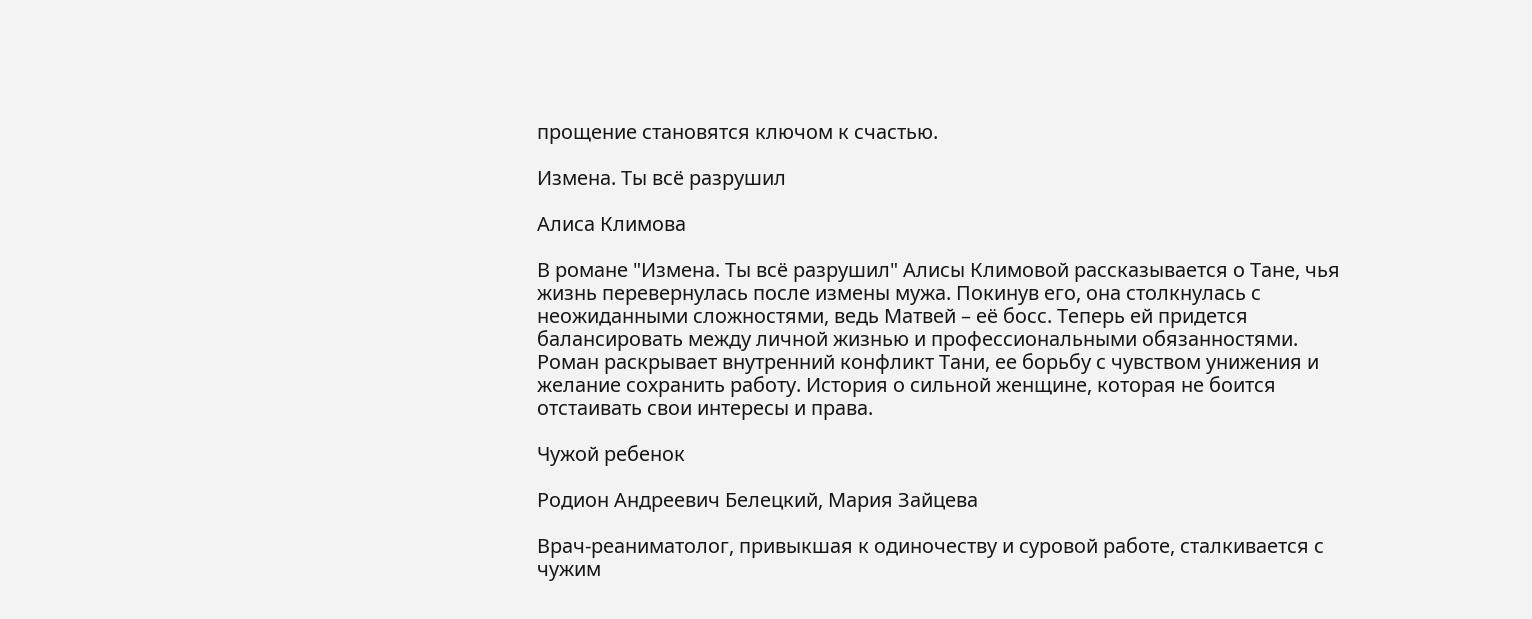прощение становятся ключом к счастью.

Измена. Ты всё разрушил

Алиса Климова

В романе "Измена. Ты всё разрушил" Алисы Климовой рассказывается о Тане, чья жизнь перевернулась после измены мужа. Покинув его, она столкнулась с неожиданными сложностями, ведь Матвей – её босс. Теперь ей придется балансировать между личной жизнью и профессиональными обязанностями. Роман раскрывает внутренний конфликт Тани, ее борьбу с чувством унижения и желание сохранить работу. История о сильной женщине, которая не боится отстаивать свои интересы и права.

Чужой ребенок

Родион Андреевич Белецкий, Мария Зайцева

Врач-реаниматолог, привыкшая к одиночеству и суровой работе, сталкивается с чужим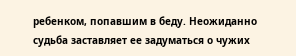ребенком, попавшим в беду. Неожиданно судьба заставляет ее задуматься о чужих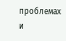проблемах и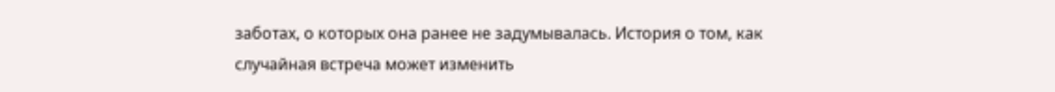заботах, о которых она ранее не задумывалась. История о том, как случайная встреча может изменить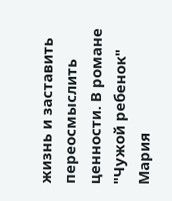жизнь и заставить переосмыслить ценности. В романе "Чужой ребенок" Мария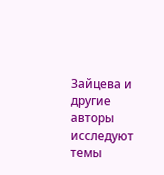Зайцева и другие авторы исследуют темы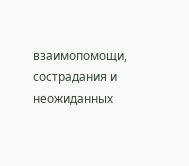взаимопомощи, сострадания и неожиданных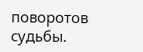поворотов судьбы.